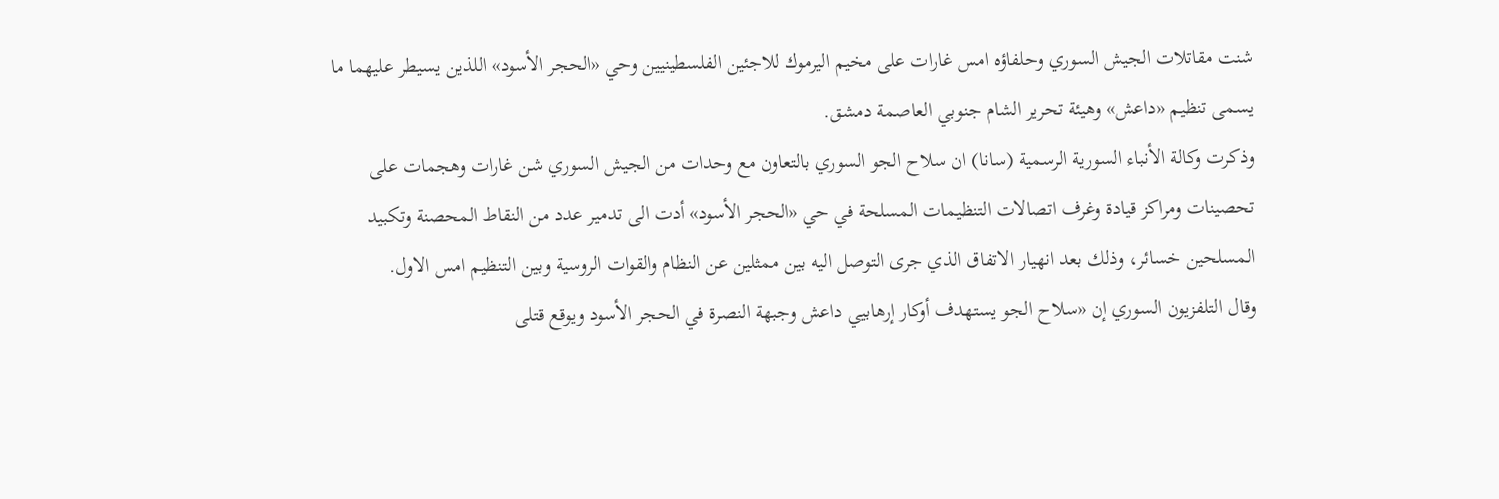شنت مقاتلات الجيش السوري وحلفاؤه امس غارات على مخيم اليرموك للاجئين الفلسطينيين وحي «الحجر الأسود» اللذين يسيطر عليهما ما يسمى تنظيم «داعش» وهيئة تحرير الشام جنوبي العاصمة دمشق.
وذكرت وكالة الأنباء السورية الرسمية (سانا) ان سلاح الجو السوري بالتعاون مع وحدات من الجيش السوري شن غارات وهجمات على تحصينات ومراكز قيادة وغرف اتصالات التنظيمات المسلحة في حي «الحجر الأسود» أدت الى تدمير عدد من النقاط المحصنة وتكبيد المسلحين خسائر، وذلك بعد انهيار الاتفاق الذي جرى التوصل اليه بين ممثلين عن النظام والقوات الروسية وبين التنظيم امس الاول.
وقال التلفزيون السوري إن «سلاح الجو يستهدف أوكار إرهابيي داعش وجبهة النصرة في الحجر الأسود ويوقع قتلى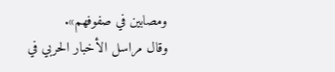ومصابين في صفوفهم».
وقال مراسل الأخبار الحربي في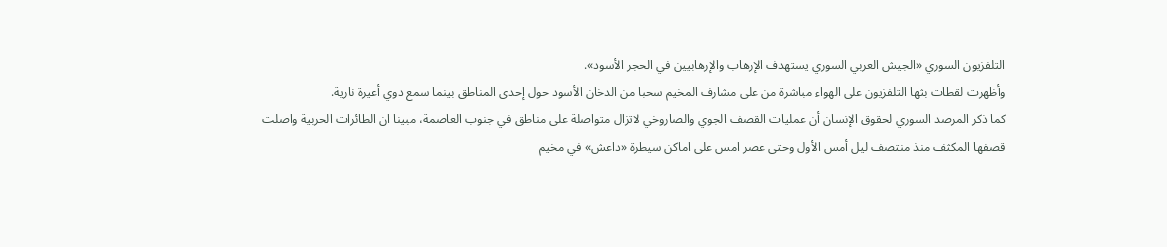التلفزيون السوري «الجيش العربي السوري يستهدف الإرهاب والإرهابيين في الحجر الأسود».
وأظهرت لقطات بثها التلفزيون على الهواء مباشرة من على مشارف المخيم سحبا من الدخان الأسود حول إحدى المناطق بينما سمع دوي أعيرة نارية.
كما ذكر المرصد السوري لحقوق الإنسان أن عمليات القصف الجوي والصاروخي لاتزال متواصلة على مناطق في جنوب العاصمة، مبينا ان الطائرات الحربية واصلت قصفها المكثف منذ منتصف ليل أمس الأول وحتى عصر امس على اماكن سيطرة «داعش» في مخيم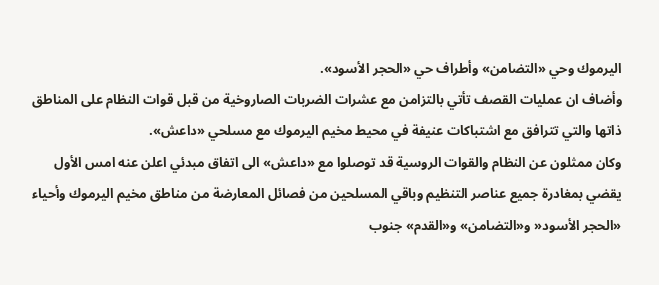اليرموك وحي «التضامن» وأطراف حي «الحجر الأسود».
وأضاف ان عمليات القصف تأتي بالتزامن مع عشرات الضربات الصاروخية من قبل قوات النظام على المناطق ذاتها والتي تترافق مع اشتباكات عنيفة في محيط مخيم اليرموك مع مسلحي «داعش».
وكان ممثلون عن النظام والقوات الروسية قد توصلوا مع «داعش» الى اتفاق مبدئي اعلن عنه امس الأول يقضي بمغادرة جميع عناصر التنظيم وباقي المسلحين من فصائل المعارضة من مناطق مخيم اليرموك وأحياء «الحجر الأسود« و«التضامن» و«القدم» جنوب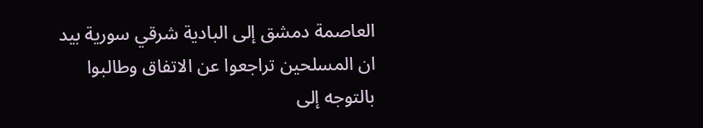العاصمة دمشق إلى البادية شرقي سورية بيد ان المسلحين تراجعوا عن الاتفاق وطالبوا بالتوجه إلى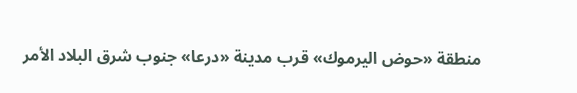منطقة «حوض اليرموك» قرب مدينة «درعا» جنوب شرق البلاد الأمر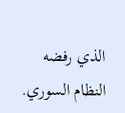الذي رفضه النظام السوري.